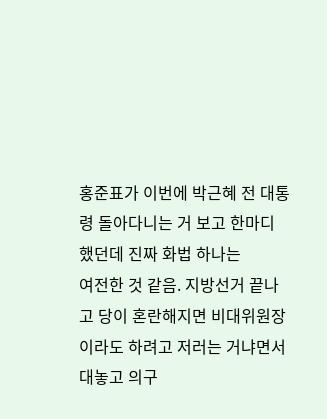홍준표가 이번에 박근혜 전 대통령 돌아다니는 거 보고 한마디 했던데 진짜 화법 하나는
여전한 것 같음. 지방선거 끝나고 당이 혼란해지면 비대위원장이라도 하려고 저러는 거냐면서
대놓고 의구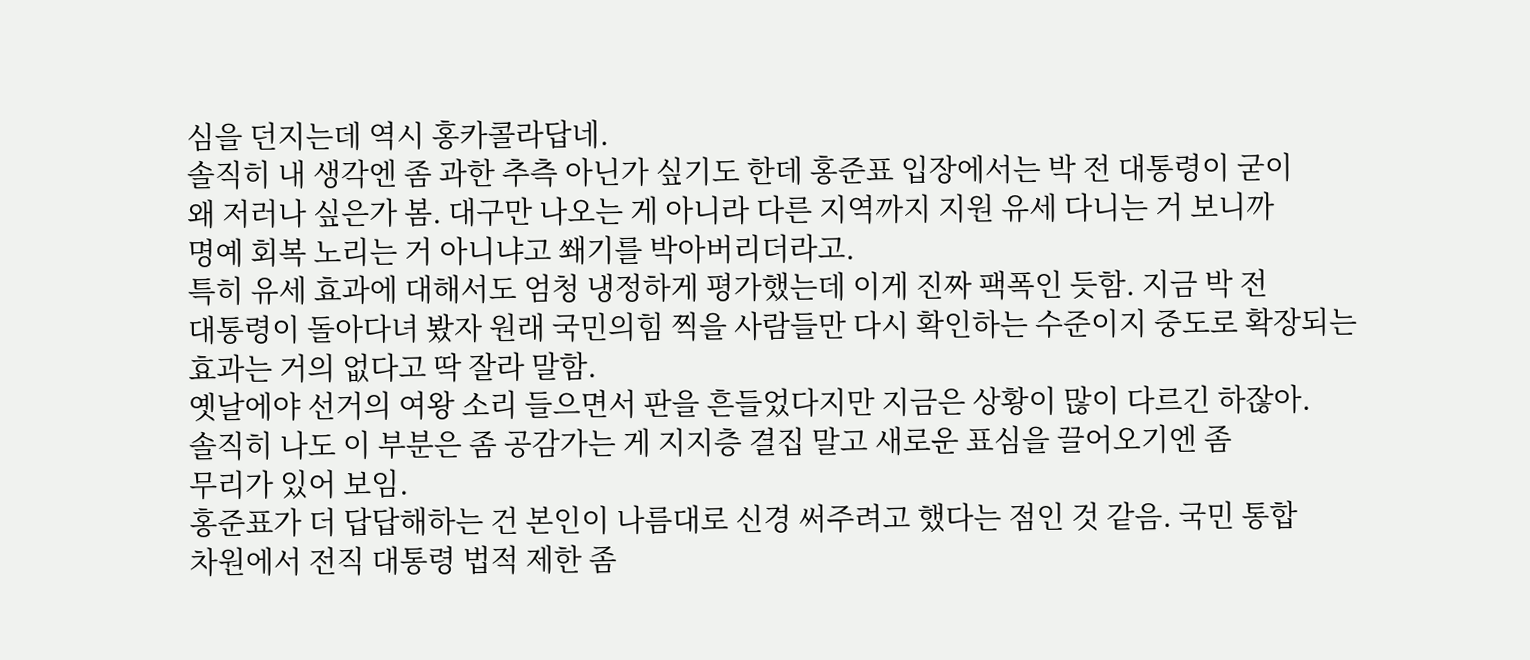심을 던지는데 역시 홍카콜라답네.
솔직히 내 생각엔 좀 과한 추측 아닌가 싶기도 한데 홍준표 입장에서는 박 전 대통령이 굳이
왜 저러나 싶은가 봄. 대구만 나오는 게 아니라 다른 지역까지 지원 유세 다니는 거 보니까
명예 회복 노리는 거 아니냐고 쐐기를 박아버리더라고.
특히 유세 효과에 대해서도 엄청 냉정하게 평가했는데 이게 진짜 팩폭인 듯함. 지금 박 전
대통령이 돌아다녀 봤자 원래 국민의힘 찍을 사람들만 다시 확인하는 수준이지 중도로 확장되는
효과는 거의 없다고 딱 잘라 말함.
옛날에야 선거의 여왕 소리 들으면서 판을 흔들었다지만 지금은 상황이 많이 다르긴 하잖아.
솔직히 나도 이 부분은 좀 공감가는 게 지지층 결집 말고 새로운 표심을 끌어오기엔 좀
무리가 있어 보임.
홍준표가 더 답답해하는 건 본인이 나름대로 신경 써주려고 했다는 점인 것 같음. 국민 통합
차원에서 전직 대통령 법적 제한 좀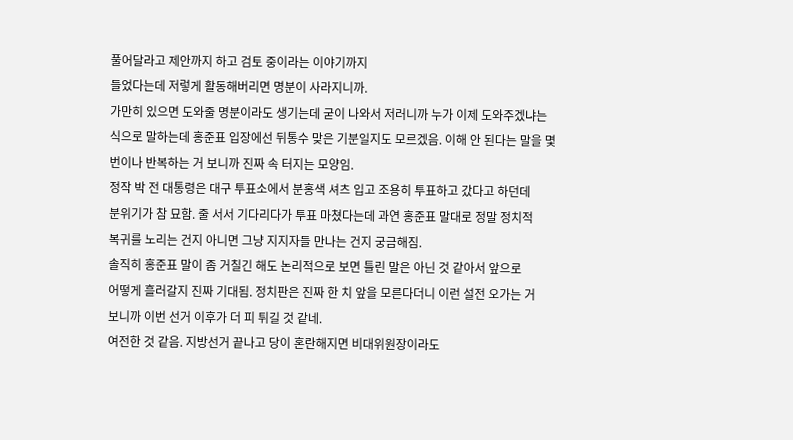풀어달라고 제안까지 하고 검토 중이라는 이야기까지
들었다는데 저렇게 활동해버리면 명분이 사라지니까.
가만히 있으면 도와줄 명분이라도 생기는데 굳이 나와서 저러니까 누가 이제 도와주겠냐는
식으로 말하는데 홍준표 입장에선 뒤통수 맞은 기분일지도 모르겠음. 이해 안 된다는 말을 몇
번이나 반복하는 거 보니까 진짜 속 터지는 모양임.
정작 박 전 대통령은 대구 투표소에서 분홍색 셔츠 입고 조용히 투표하고 갔다고 하던데
분위기가 참 묘함. 줄 서서 기다리다가 투표 마쳤다는데 과연 홍준표 말대로 정말 정치적
복귀를 노리는 건지 아니면 그냥 지지자들 만나는 건지 궁금해짐.
솔직히 홍준표 말이 좀 거칠긴 해도 논리적으로 보면 틀린 말은 아닌 것 같아서 앞으로
어떻게 흘러갈지 진짜 기대됨. 정치판은 진짜 한 치 앞을 모른다더니 이런 설전 오가는 거
보니까 이번 선거 이후가 더 피 튀길 것 같네.
여전한 것 같음. 지방선거 끝나고 당이 혼란해지면 비대위원장이라도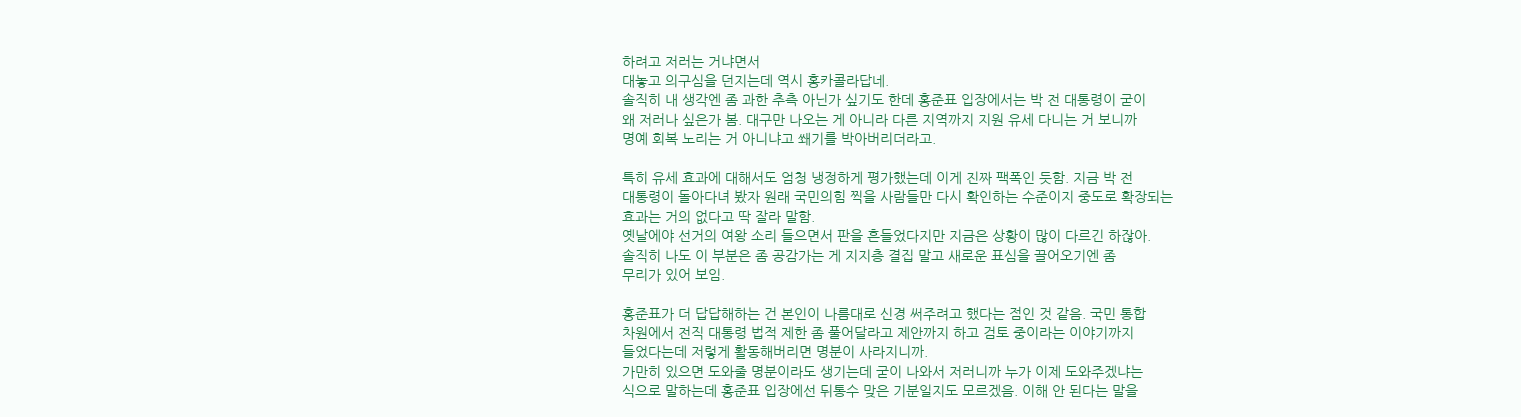하려고 저러는 거냐면서
대놓고 의구심을 던지는데 역시 홍카콜라답네.
솔직히 내 생각엔 좀 과한 추측 아닌가 싶기도 한데 홍준표 입장에서는 박 전 대통령이 굳이
왜 저러나 싶은가 봄. 대구만 나오는 게 아니라 다른 지역까지 지원 유세 다니는 거 보니까
명예 회복 노리는 거 아니냐고 쐐기를 박아버리더라고.

특히 유세 효과에 대해서도 엄청 냉정하게 평가했는데 이게 진짜 팩폭인 듯함. 지금 박 전
대통령이 돌아다녀 봤자 원래 국민의힘 찍을 사람들만 다시 확인하는 수준이지 중도로 확장되는
효과는 거의 없다고 딱 잘라 말함.
옛날에야 선거의 여왕 소리 들으면서 판을 흔들었다지만 지금은 상황이 많이 다르긴 하잖아.
솔직히 나도 이 부분은 좀 공감가는 게 지지층 결집 말고 새로운 표심을 끌어오기엔 좀
무리가 있어 보임.

홍준표가 더 답답해하는 건 본인이 나름대로 신경 써주려고 했다는 점인 것 같음. 국민 통합
차원에서 전직 대통령 법적 제한 좀 풀어달라고 제안까지 하고 검토 중이라는 이야기까지
들었다는데 저렇게 활동해버리면 명분이 사라지니까.
가만히 있으면 도와줄 명분이라도 생기는데 굳이 나와서 저러니까 누가 이제 도와주겠냐는
식으로 말하는데 홍준표 입장에선 뒤통수 맞은 기분일지도 모르겠음. 이해 안 된다는 말을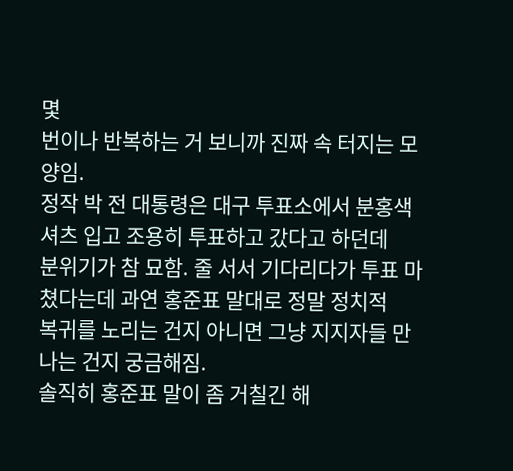몇
번이나 반복하는 거 보니까 진짜 속 터지는 모양임.
정작 박 전 대통령은 대구 투표소에서 분홍색 셔츠 입고 조용히 투표하고 갔다고 하던데
분위기가 참 묘함. 줄 서서 기다리다가 투표 마쳤다는데 과연 홍준표 말대로 정말 정치적
복귀를 노리는 건지 아니면 그냥 지지자들 만나는 건지 궁금해짐.
솔직히 홍준표 말이 좀 거칠긴 해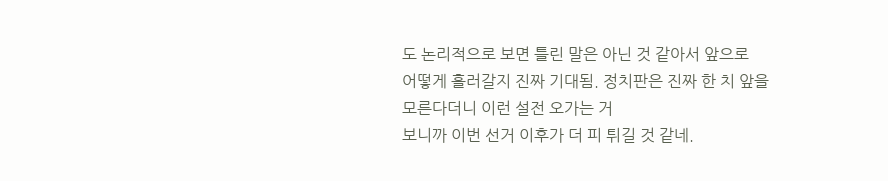도 논리적으로 보면 틀린 말은 아닌 것 같아서 앞으로
어떻게 흘러갈지 진짜 기대됨. 정치판은 진짜 한 치 앞을 모른다더니 이런 설전 오가는 거
보니까 이번 선거 이후가 더 피 튀길 것 같네.